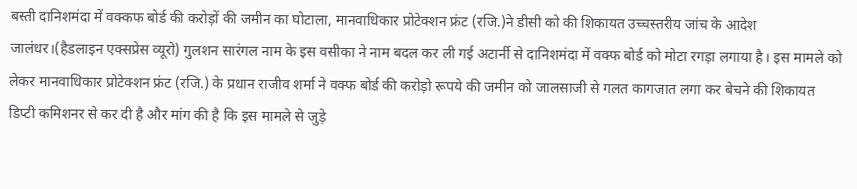बस्ती दानिशमंदा में वक्कफ बोर्ड की करोड़ों की जमीन का घोटाला, मानवाधिकार प्रोटेक्शन फ्रंट (रजि.)ने डीसी को की शिकायत उच्चस्तरीय जांच के आदेश
जालंधर।(हैडलाइन एक्सप्रेस व्यूरो) गुलशन सारंगल नाम के इस वसीका ने नाम बदल कर ली गई अटार्नी से दानिशमंदा में वक्फ बोर्ड को मोटा रगड़ा लगाया है। इस मामले को लेकर मानवाधिकार प्रोटेक्शन फ्रंट (रजि.) के प्रधान राजीव शर्मा ने वक्फ बोर्ड की करोड़ो रूपये की जमीन को जालसाजी से गलत कागजात लगा कर बेचने की शिकायत डिप्टी कमिशनर से कर दी है और मांग की है कि इस मामले से जुड़े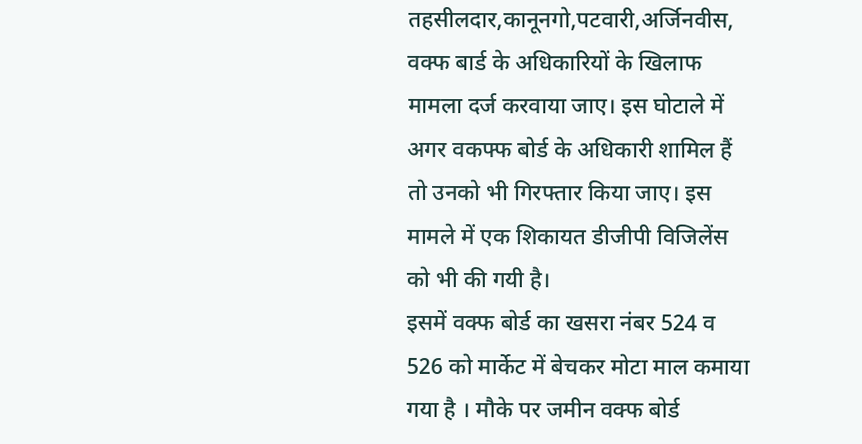तहसीलदार,कानूनगो,पटवारी,अर्जिनवीस, वक्फ बार्ड के अधिकारियों के खिलाफ मामला दर्ज करवाया जाए। इस घोटाले में अगर वकफ्फ बोर्ड के अधिकारी शामिल हैं तो उनको भी गिरफ्तार किया जाए। इस मामले में एक शिकायत डीजीपी विजिलेंस को भी की गयी है।
इसमें वक्फ बोर्ड का खसरा नंबर 524 व 526 को मार्केट में बेचकर मोटा माल कमाया गया है । मौके पर जमीन वक्फ बोर्ड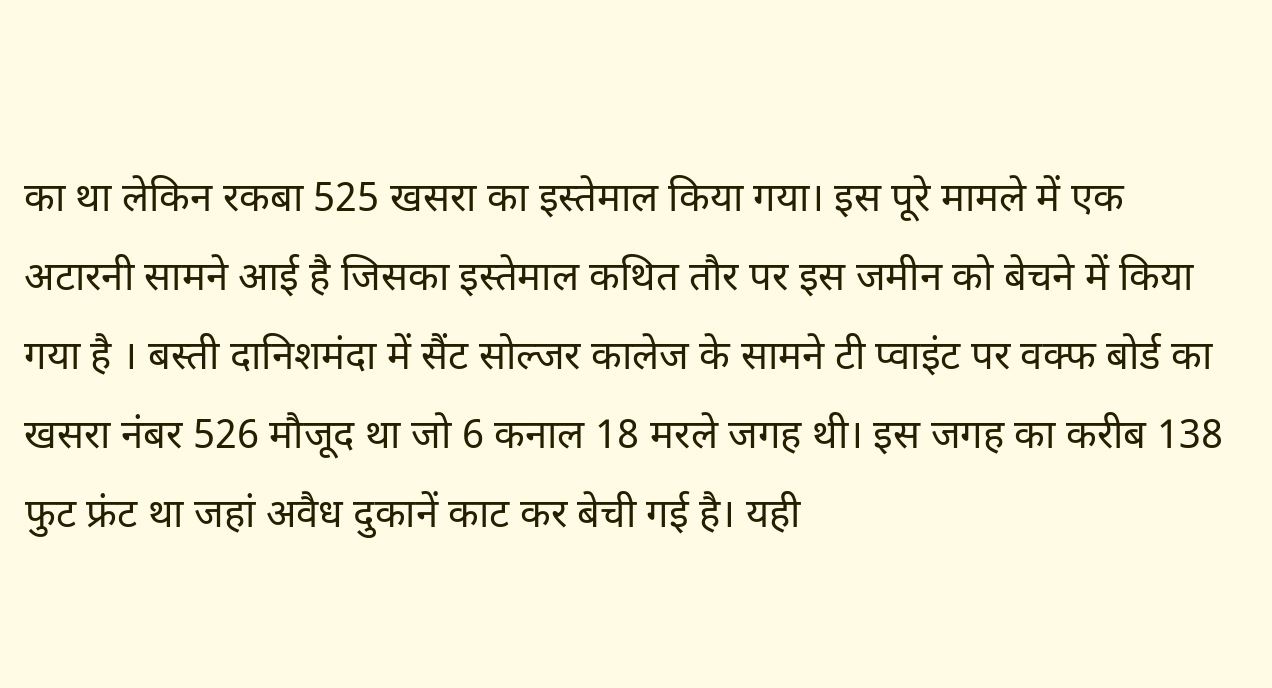का था लेकिन रकबा 525 खसरा का इस्तेमाल किया गया। इस पूरे मामले में एक अटारनी सामने आई है जिसका इस्तेमाल कथित तौर पर इस जमीन को बेचने में किया गया है । बस्ती दानिशमंदा में सैंट सोल्जर कालेज के सामने टी प्वाइंट पर वक्फ बोर्ड का खसरा नंबर 526 मौजूद था जो 6 कनाल 18 मरले जगह थी। इस जगह का करीब 138 फुट फ्रंट था जहां अवैध दुकानें काट कर बेची गई है। यही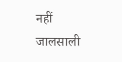नहीं जालसाली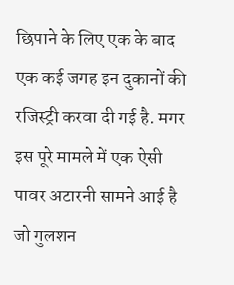छिपाने के लिए एक के बाद एक कई जगह इन दुकानों की रजिस्ट्री करवा दी गई है. मगर इस पूरे मामले में एक ऐसी पावर अटारनी सामने आई है जो गुलशन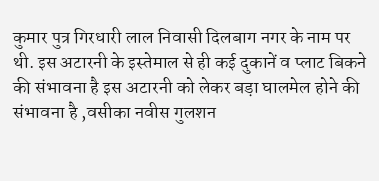कुमार पुत्र गिरधारी लाल निवासी दिलबाग नगर के नाम पर थी. इस अटारनी के इस्तेमाल से ही कई दुकानें व प्लाट बिकने की संभावना है इस अटारनी को लेकर बड़ा घालमेल होने की संभावना है ,वसीका नवीस गुलशन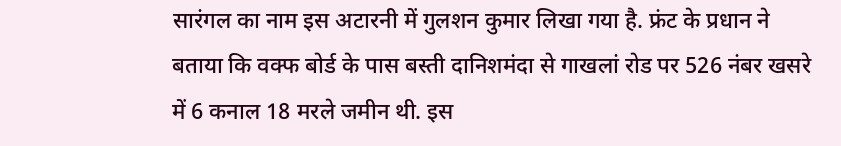सारंगल का नाम इस अटारनी में गुलशन कुमार लिखा गया है. फ्रंट के प्रधान ने बताया कि वक्फ बोर्ड के पास बस्ती दानिशमंदा से गाखलां रोड पर 526 नंबर खसरे में 6 कनाल 18 मरले जमीन थी. इस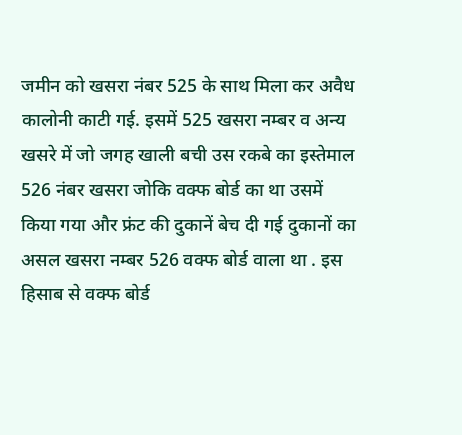जमीन को खसरा नंबर 525 के साथ मिला कर अवैध कालोनी काटी गई. इसमें 525 खसरा नम्बर व अन्य खसरे में जो जगह खाली बची उस रकबे का इस्तेमाल 526 नंबर खसरा जोकि वक्फ बोर्ड का था उसमें किया गया और फ्रंट की दुकानें बेच दी गई दुकानों का असल खसरा नम्बर 526 वक्फ बोर्ड वाला था . इस हिसाब से वक्फ बोर्ड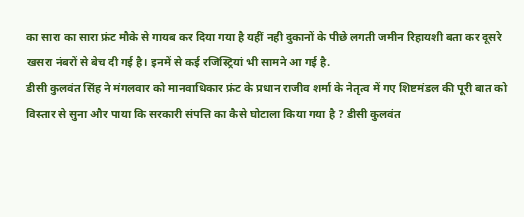का सारा का सारा फ्रंट मौके से गायब कर दिया गया है यहीं नही दुकानों के पीछे लगती जमीन रिहायशी बता कर दूसरे खसरा नंबरों से बेच दी गई है। इनमें से कई रजिस्ट्रियां भी सामने आ गई है.
डीसी कुलवंत सिंह ने मंगलवार को मानवाधिकार फ्रंट के प्रधान राजीव शर्मा के नेतृत्व में गए शिष्टमंडल की पूरी बात को विस्तार से सुना और पाया कि सरकारी संपत्ति का कैसे घोटाला किया गया है ? डीसी कुलवंत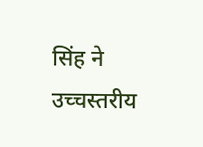सिंह ने उच्चस्तरीय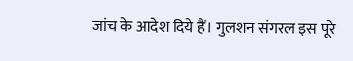जांच के आदेश दिये हैं। गुलशन संगरल इस पूरे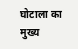घोटाला का मुख्य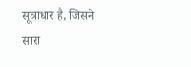सूत्राधार है, जिसने सारा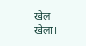खेल खेला।